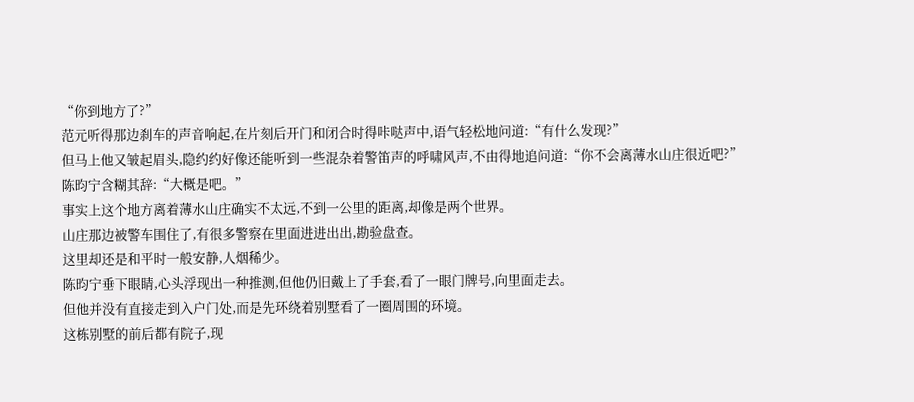“你到地方了?”
范元听得那边刹车的声音响起,在片刻后开门和闭合时得咔哒声中,语气轻松地问道:“有什么发现?”
但马上他又皱起眉头,隐约约好像还能听到一些混杂着警笛声的呼啸风声,不由得地追问道:“你不会离薄水山庄很近吧?”
陈昀宁含糊其辞:“大概是吧。”
事实上这个地方离着薄水山庄确实不太远,不到一公里的距离,却像是两个世界。
山庄那边被警车围住了,有很多警察在里面进进出出,勘验盘查。
这里却还是和平时一般安静,人烟稀少。
陈昀宁垂下眼睛,心头浮现出一种推测,但他仍旧戴上了手套,看了一眼门牌号,向里面走去。
但他并没有直接走到入户门处,而是先环绕着别墅看了一圈周围的环境。
这栋别墅的前后都有院子,现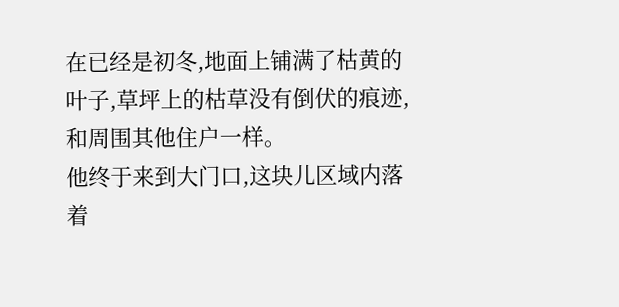在已经是初冬,地面上铺满了枯黄的叶子,草坪上的枯草没有倒伏的痕迹,和周围其他住户一样。
他终于来到大门口,这块儿区域内落着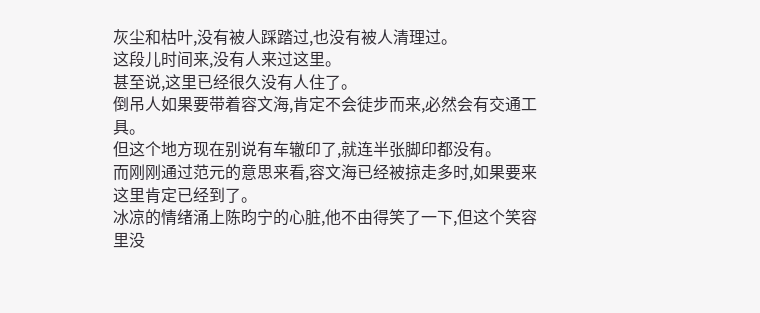灰尘和枯叶,没有被人踩踏过,也没有被人清理过。
这段儿时间来,没有人来过这里。
甚至说,这里已经很久没有人住了。
倒吊人如果要带着容文海,肯定不会徒步而来,必然会有交通工具。
但这个地方现在别说有车辙印了,就连半张脚印都没有。
而刚刚通过范元的意思来看,容文海已经被掠走多时,如果要来这里肯定已经到了。
冰凉的情绪涌上陈昀宁的心脏,他不由得笑了一下,但这个笑容里没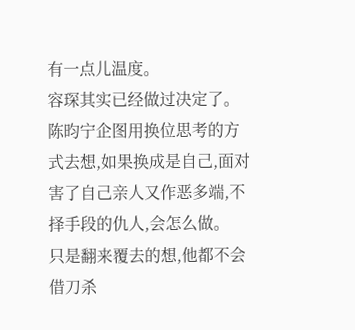有一点儿温度。
容琛其实已经做过决定了。
陈昀宁企图用换位思考的方式去想,如果换成是自己,面对害了自己亲人又作恶多端,不择手段的仇人,会怎么做。
只是翻来覆去的想,他都不会借刀杀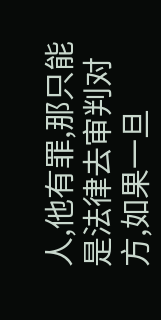人,他有罪,那只能是法律去审判对方,如果一旦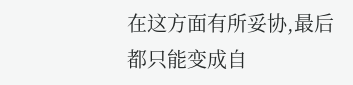在这方面有所妥协,最后都只能变成自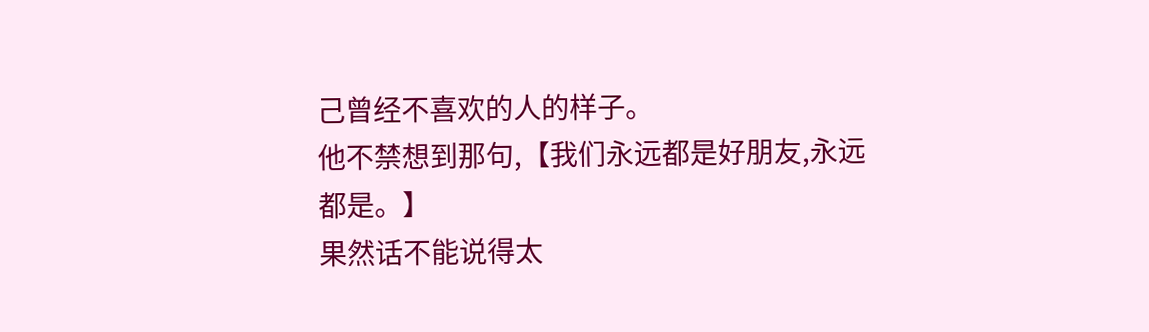己曾经不喜欢的人的样子。
他不禁想到那句,【我们永远都是好朋友,永远都是。】
果然话不能说得太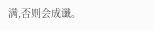满,否则会成谶。